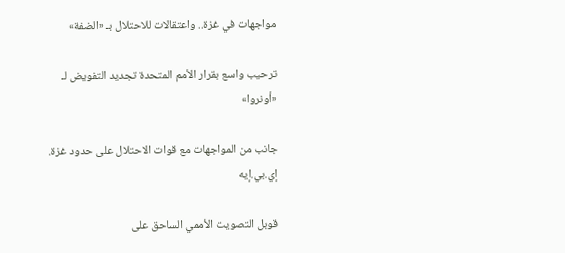مواجهات في غزة.. واعتقالات للاحتلال بـ «الضفة»

ترحيب واسع بقرار الأمم المتحدة تجديد التفويض لـ «أونروا»

جانب من المواجهات مع قوات الاحتلال على حدود غزة. إي.بي.إيه

قوبل التصويت الأممي الساحق على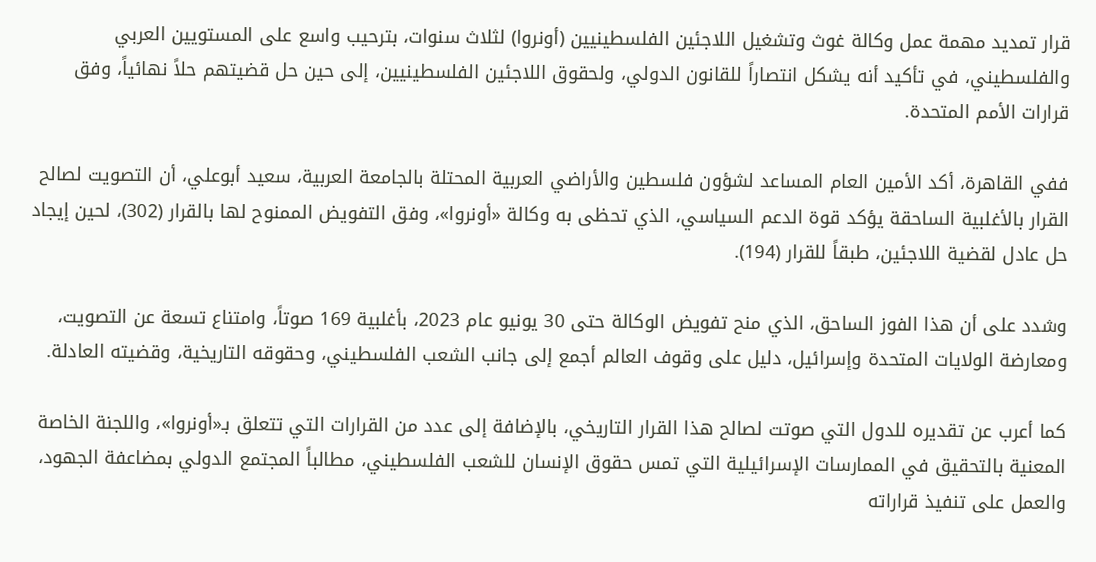قرار تمديد مهمة عمل وكالة غوث وتشغيل اللاجئين الفلسطينيين (أونروا) لثلاث سنوات، بترحيب واسع على المستويين العربي والفلسطيني، في تأكيد أنه يشكل انتصاراً للقانون الدولي، ولحقوق اللاجئين الفلسطينيين، إلى حين حل قضيتهم حلاً نهائياً، وفق قرارات الأمم المتحدة.

ففي القاهرة، أكد الأمين العام المساعد لشؤون فلسطين والأراضي العربية المحتلة بالجامعة العربية، سعيد أبوعلي، أن التصويت لصالح القرار بالأغلبية الساحقة يؤكد قوة الدعم السياسي، الذي تحظى به وكالة «أونروا»، وفق التفويض الممنوح لها بالقرار (302)، لحين إيجاد حل عادل لقضية اللاجئين، طبقاً للقرار (194).

وشدد على أن هذا الفوز الساحق، الذي منح تفويض الوكالة حتى 30 يونيو عام 2023، بأغلبية 169 صوتاً، وامتناع تسعة عن التصويت، ومعارضة الولايات المتحدة وإسرائيل، دليل على وقوف العالم أجمع إلى جانب الشعب الفلسطيني، وحقوقه التاريخية، وقضيته العادلة.

كما أعرب عن تقديره للدول التي صوتت لصالح هذا القرار التاريخي، بالإضافة إلى عدد من القرارات التي تتعلق بـ«أونروا»، واللجنة الخاصة المعنية بالتحقيق في الممارسات الإسرائيلية التي تمس حقوق الإنسان للشعب الفلسطيني، مطالباً المجتمع الدولي بمضاعفة الجهود، والعمل على تنفيذ قراراته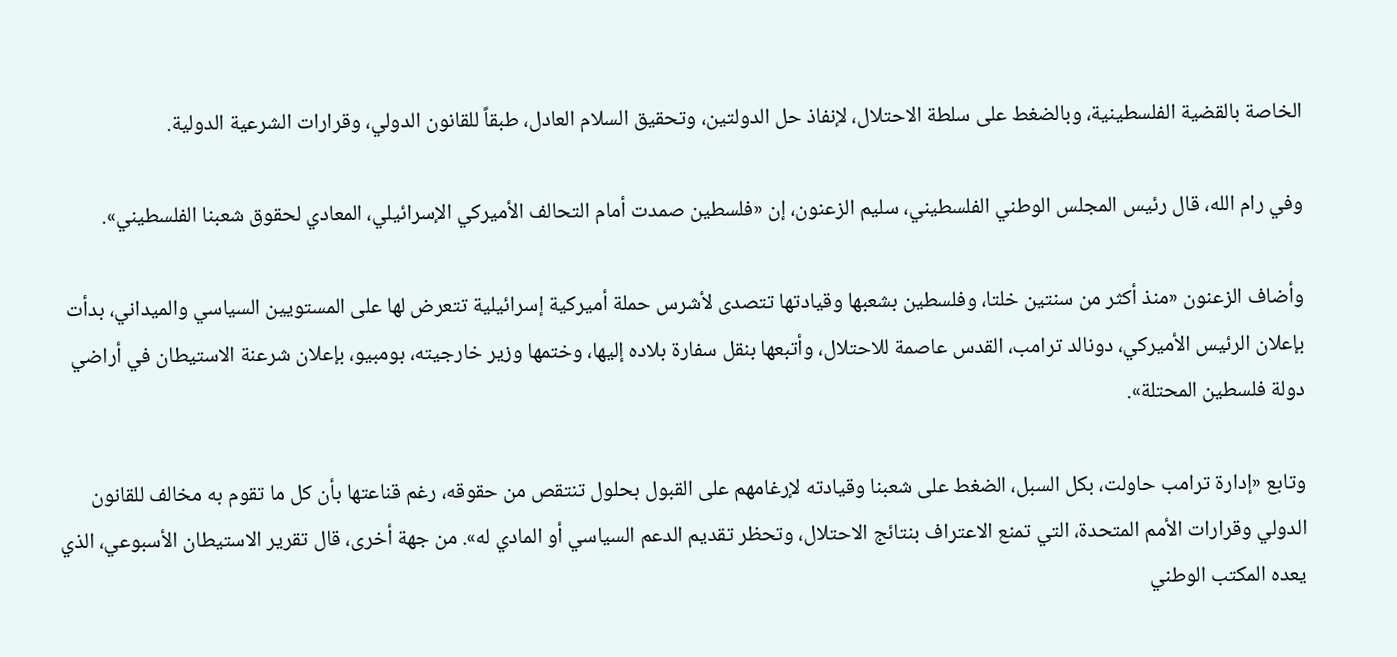الخاصة بالقضية الفلسطينية، وبالضغط على سلطة الاحتلال، لإنفاذ حل الدولتين، وتحقيق السلام العادل، طبقاً للقانون الدولي، وقرارات الشرعية الدولية.

وفي رام الله، قال رئيس المجلس الوطني الفلسطيني، سليم الزعنون، إن «فلسطين صمدت أمام التحالف الأميركي الإسرائيلي، المعادي لحقوق شعبنا الفلسطيني».

وأضاف الزعنون «منذ أكثر من سنتين خلتا، وفلسطين بشعبها وقيادتها تتصدى لأشرس حملة أميركية إسرائيلية تتعرض لها على المستويين السياسي والميداني، بدأت بإعلان الرئيس الأميركي، دونالد ترامب، القدس عاصمة للاحتلال، وأتبعها بنقل سفارة بلاده إليها، وختمها وزير خارجيته، بومبيو، بإعلان شرعنة الاستيطان في أراضي دولة فلسطين المحتلة».

وتابع «إدارة ترامب حاولت، بكل السبل، الضغط على شعبنا وقيادته لإرغامهم على القبول بحلول تنتقص من حقوقه، رغم قناعتها بأن كل ما تقوم به مخالف للقانون الدولي وقرارات الأمم المتحدة، التي تمنع الاعتراف بنتائج الاحتلال، وتحظر تقديم الدعم السياسي أو المادي له». من جهة أخرى، قال تقرير الاستيطان الأسبوعي، الذي يعده المكتب الوطني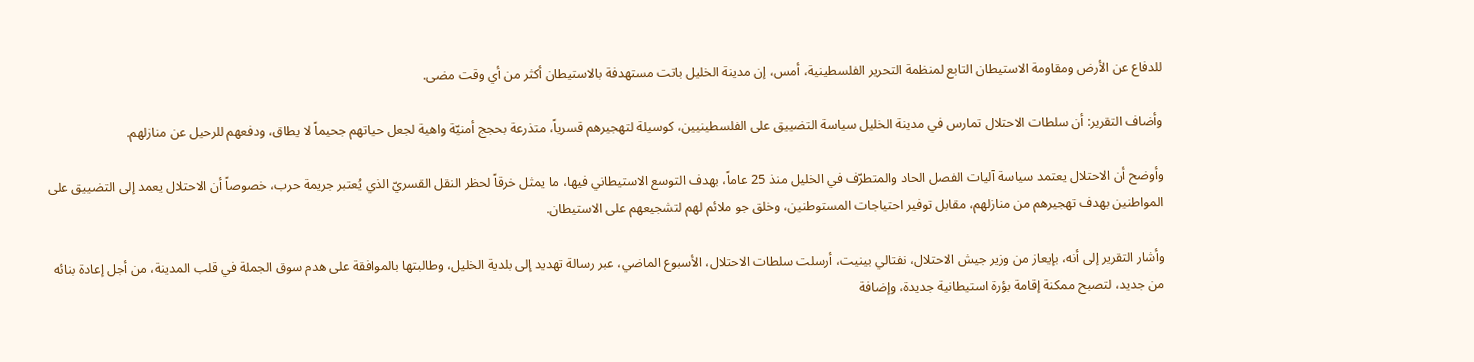للدفاع عن الأرض ومقاومة الاستيطان التابع لمنظمة التحرير الفلسطينية، أمس، إن مدينة الخليل باتت مستهدفة بالاستيطان أكثر من أي وقت مضى.

وأضاف التقرير: أن سلطات الاحتلال تمارس في مدينة الخليل سياسة التضييق على الفلسطينيين، كوسيلة لتهجيرهم قسرياً، متذرعة بحجج أمنيّة واهية لجعل حياتهم جحيماً لا يطاق، ودفعهم للرحيل عن منازلهم.

وأوضح أن الاحتلال يعتمد سياسة آليات الفصل الحاد والمتطرّف في الخليل منذ 25 عاماً، بهدف التوسع الاستيطاني فيها، ما يمثل خرقاً لحظر النقل القسريّ الذي يُعتبر جريمة حرب، خصوصاً أن الاحتلال يعمد إلى التضييق على المواطنين بهدف تهجيرهم من منازلهم، مقابل توفير احتياجات المستوطنين، وخلق جو ملائم لهم لتشجيعهم على الاستيطان.

وأشار التقرير إلى أنه، بإيعاز من وزير جيش الاحتلال، نفتالي بينيت، أرسلت سلطات الاحتلال، الأسبوع الماضي، عبر رسالة تهديد إلى بلدية الخليل، وطالبتها بالموافقة على هدم سوق الجملة في قلب المدينة، من أجل إعادة بنائه من جديد، لتصبح ممكنة إقامة بؤرة استيطانية جديدة، وإضافة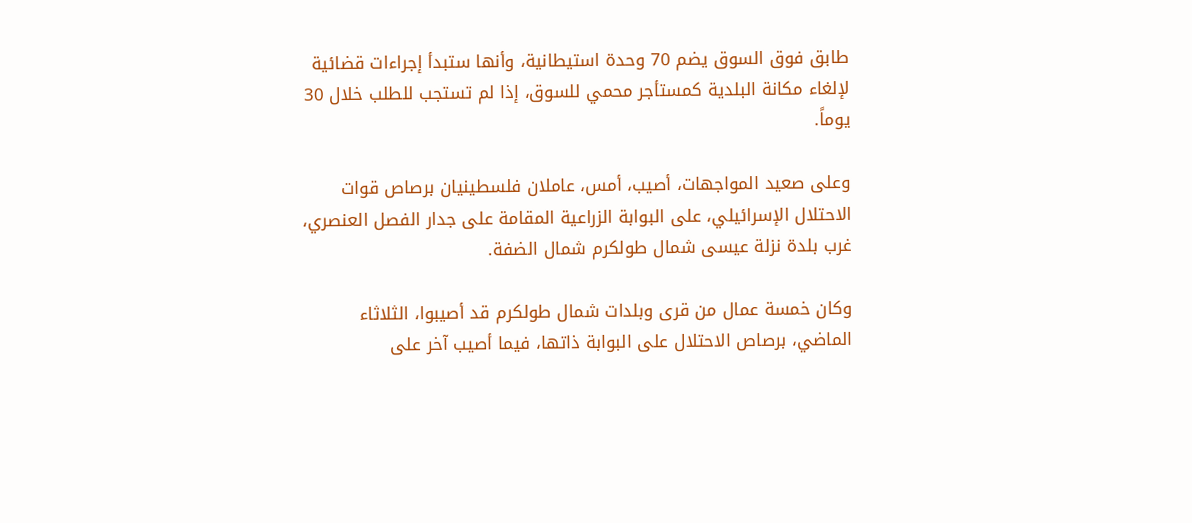طابق فوق السوق يضم 70 وحدة استيطانية، وأنها ستبدأ إجراءات قضائية لإلغاء مكانة البلدية كمستأجر محمي للسوق، إذا لم تستجب للطلب خلال 30 يوماً.

وعلى صعيد المواجهات، أصيب، أمس، عاملان فلسطينيان برصاص قوات الاحتلال الإسرائيلي، على البوابة الزراعية المقامة على جدار الفصل العنصري، غرب بلدة نزلة عيسى شمال طولكرم شمال الضفة.

وكان خمسة عمال من قرى وبلدات شمال طولكرم قد أصيبوا، الثلاثاء الماضي، برصاص الاحتلال على البوابة ذاتها، فيما أصيب آخر على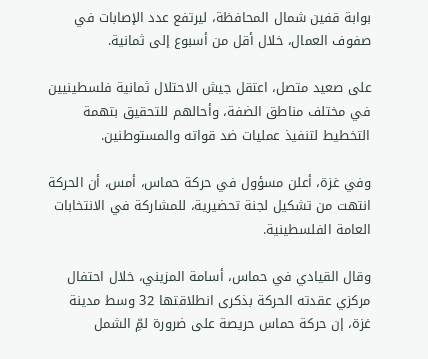بوابة قفين شمال المحافظة، ليرتفع عدد الإصابات في صفوف العمال، خلال أقل من أسبوع إلى ثمانية.

على صعيد متصل، اعتقل جيش الاحتلال ثمانية فلسطينيين في مختلف مناطق الضفة، وأحالهم للتحقيق بتهمة التخطيط لتنفيذ عمليات ضد قواته والمستوطنين.

وفي غزة، أعلن مسؤول في حركة حماس، أمس، أن الحركة انتهت من تشكيل لجنة تحضيرية، للمشاركة في الانتخابات العامة الفلسطينية.

وقال القيادي في حماس، أسامة المزيني، خلال احتفال مركزي عقدته الحركة بذكرى انطلاقتها 32 وسط مدينة غزة، إن حركة حماس حريصة على ضرورة لمِّ الشمل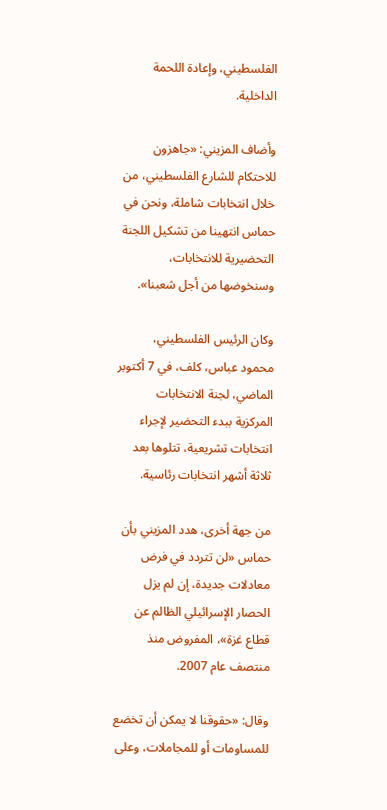الفلسطيني، وإعادة اللحمة الداخلية.

وأضاف المزيني: «جاهزون للاحتكام للشارع الفلسطيني، من خلال انتخابات شاملة، ونحن في حماس انتهينا من تشكيل اللجنة التحضيرية للانتخابات، وسنخوضها من أجل شعبنا».

وكان الرئيس الفلسطيني، محمود عباس، كلف، في 7 أكتوبر الماضي، لجنة الانتخابات المركزية ببدء التحضير لإجراء انتخابات تشريعية، تتلوها بعد ثلاثة أشهر انتخابات رئاسية.

من جهة أخرى، هدد المزيني بأن حماس «لن تتردد في فرض معادلات جديدة، إن لم يزل الحصار الإسرائيلي الظالم عن قطاع غزة»، المفروض منذ منتصف عام 2007.

وقال: «حقوقنا لا يمكن أن تخضع للمساومات أو للمجاملات، وعلى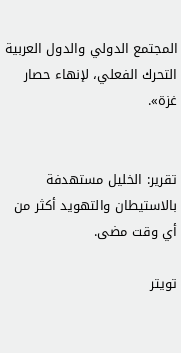المجتمع الدولي والدول العربية التحرك الفعلي، لإنهاء حصار غزة».


تقرير: الخليل مستهدفة بالاستيطان والتهويد أكثر من أي وقت مضى.

تويتر